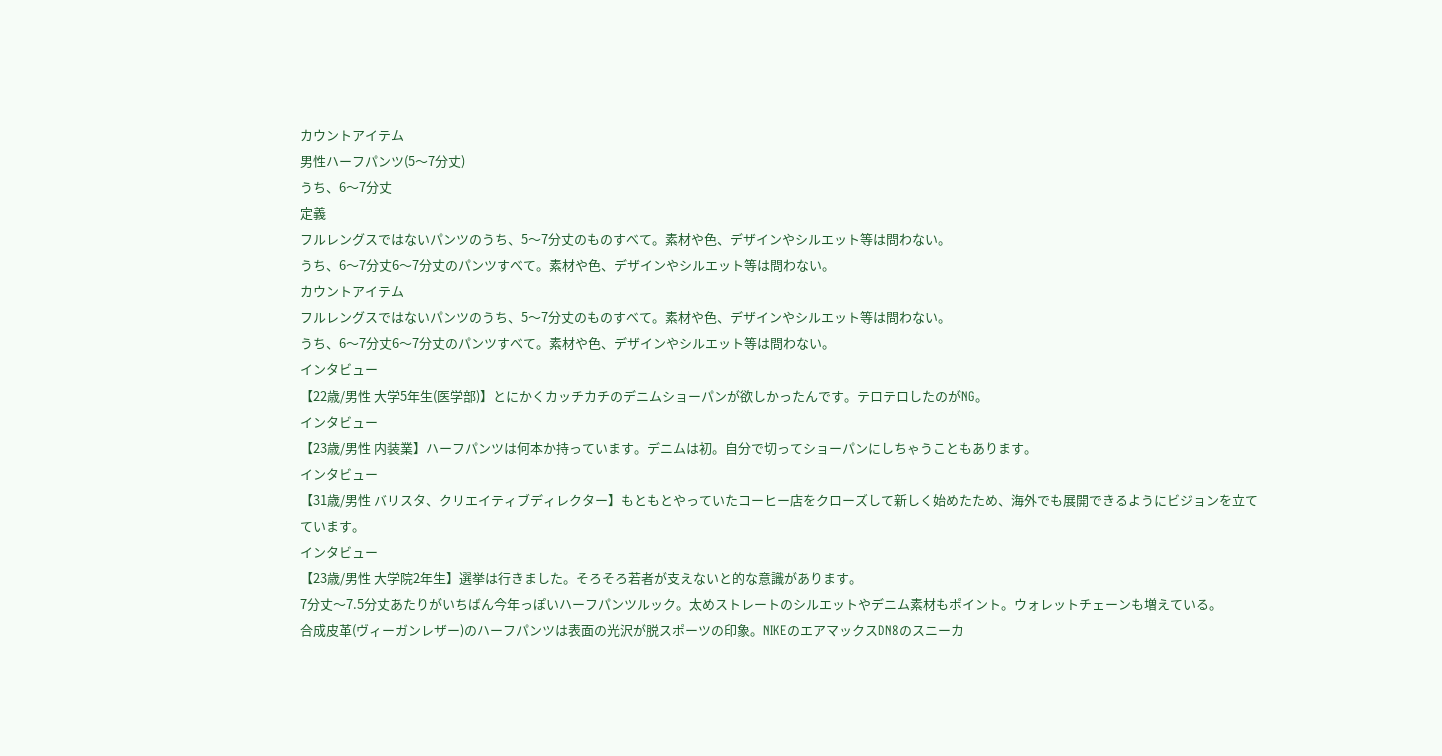カウントアイテム
男性ハーフパンツ(5〜7分丈)
うち、6〜7分丈
定義
フルレングスではないパンツのうち、5〜7分丈のものすべて。素材や色、デザインやシルエット等は問わない。
うち、6〜7分丈6〜7分丈のパンツすべて。素材や色、デザインやシルエット等は問わない。
カウントアイテム
フルレングスではないパンツのうち、5〜7分丈のものすべて。素材や色、デザインやシルエット等は問わない。
うち、6〜7分丈6〜7分丈のパンツすべて。素材や色、デザインやシルエット等は問わない。
インタビュー
【22歳/男性 大学5年生(医学部)】とにかくカッチカチのデニムショーパンが欲しかったんです。テロテロしたのがNG。
インタビュー
【23歳/男性 内装業】ハーフパンツは何本か持っています。デニムは初。自分で切ってショーパンにしちゃうこともあります。
インタビュー
【31歳/男性 バリスタ、クリエイティブディレクター】もともとやっていたコーヒー店をクローズして新しく始めたため、海外でも展開できるようにビジョンを立てています。
インタビュー
【23歳/男性 大学院2年生】選挙は行きました。そろそろ若者が支えないと的な意識があります。
7分丈〜7.5分丈あたりがいちばん今年っぽいハーフパンツルック。太めストレートのシルエットやデニム素材もポイント。ウォレットチェーンも増えている。
合成皮革(ヴィーガンレザー)のハーフパンツは表面の光沢が脱スポーツの印象。NIKEのエアマックスDN8のスニーカ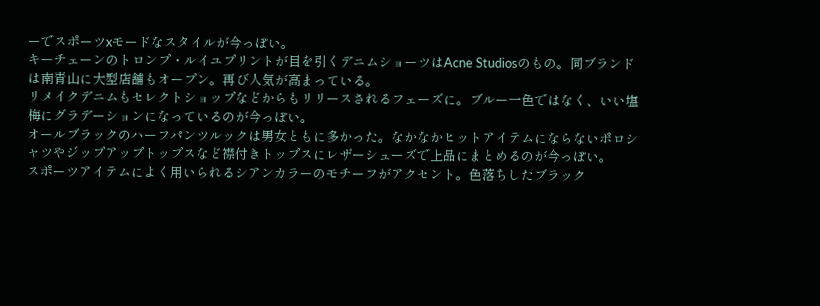ーでスポーツxモードなスタイルが今っぽい。
キーチェーンのトロンプ・ルイユプリントが目を引くデニムショーツはAcne Studiosのもの。同ブランドは南青山に大型店舗もオープン。再び人気が高まっている。
リメイクデニムもセレクトショップなどからもリリースされるフェーズに。ブルー一色ではなく、いい塩梅にグラデーションになっているのが今っぽい。
オールブラックのハーフパンツルックは男女ともに多かった。なかなかヒットアイテムにならないポロシャツやジップアップトップスなど襟付きトップスにレザーシューズで上品にまとめるのが今っぽい。
スポーツアイテムによく用いられるシアンカラーのモチーフがアクセント。色落ちしたブラック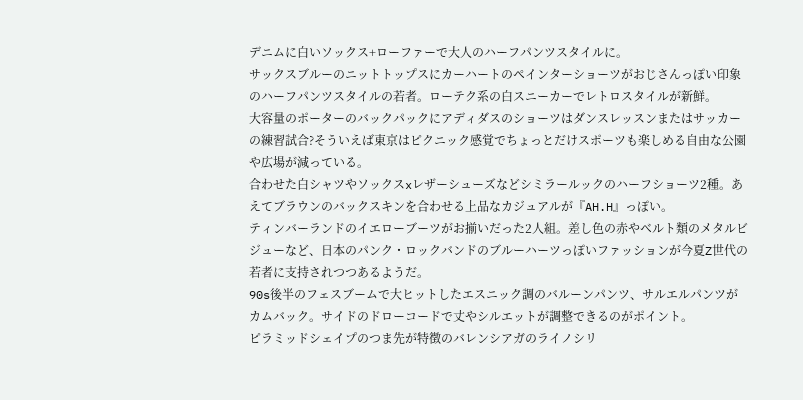デニムに白いソックス+ローファーで大人のハーフパンツスタイルに。
サックスブルーのニットトップスにカーハートのペインターショーツがおじさんっぽい印象のハーフパンツスタイルの若者。ローテク系の白スニーカーでレトロスタイルが新鮮。
大容量のポーターのバックパックにアディダスのショーツはダンスレッスンまたはサッカーの練習試合?そういえば東京はピクニック感覚でちょっとだけスポーツも楽しめる自由な公園や広場が減っている。
合わせた白シャツやソックスxレザーシューズなどシミラールックのハーフショーツ2種。あえてブラウンのバックスキンを合わせる上品なカジュアルが『AH.H』っぽい。
ティンバーランドのイエローブーツがお揃いだった2人組。差し色の赤やベルト類のメタルビジューなど、日本のパンク・ロックバンドのブルーハーツっぽいファッションが今夏Z世代の若者に支持されつつあるようだ。
90s後半のフェスブームで大ヒットしたエスニック調のバルーンパンツ、サルエルパンツがカムバック。サイドのドローコードで丈やシルエットが調整できるのがポイント。
ピラミッドシェイプのつま先が特徴のバレンシアガのライノシリ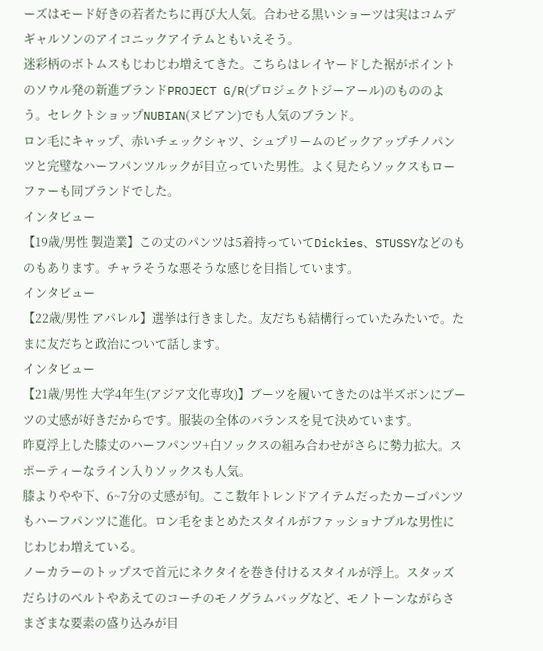ーズはモード好きの若者たちに再び大人気。合わせる黒いショーツは実はコムデギャルソンのアイコニックアイテムともいえそう。
迷彩柄のボトムスもじわじわ増えてきた。こちらはレイヤードした裾がポイントのソウル発の新進ブランドPROJECT G/R(プロジェクトジーアール)のもののよう。セレクトショップNUBIAN(ヌビアン)でも人気のブランド。
ロン毛にキャップ、赤いチェックシャツ、シュプリームのピックアップチノパンツと完璧なハーフパンツルックが目立っていた男性。よく見たらソックスもローファーも同ブランドでした。
インタビュー
【19歳/男性 製造業】この丈のパンツは5着持っていてDickies、STUSSYなどのものもあります。チャラそうな悪そうな感じを目指しています。
インタビュー
【22歳/男性 アパレル】選挙は行きました。友だちも結構行っていたみたいで。たまに友だちと政治について話します。
インタビュー
【21歳/男性 大学4年生(アジア文化専攻)】ブーツを履いてきたのは半ズボンにブーツの丈感が好きだからです。服装の全体のバランスを見て決めています。
昨夏浮上した膝丈のハーフパンツ+白ソックスの組み合わせがさらに勢力拡大。スポーティーなライン入りソックスも人気。
膝よりやや下、6~7分の丈感が旬。ここ数年トレンドアイテムだったカーゴパンツもハーフパンツに進化。ロン毛をまとめたスタイルがファッショナブルな男性にじわじわ増えている。
ノーカラーのトップスで首元にネクタイを巻き付けるスタイルが浮上。スタッズだらけのベルトやあえてのコーチのモノグラムバッグなど、モノトーンながらさまざまな要素の盛り込みが目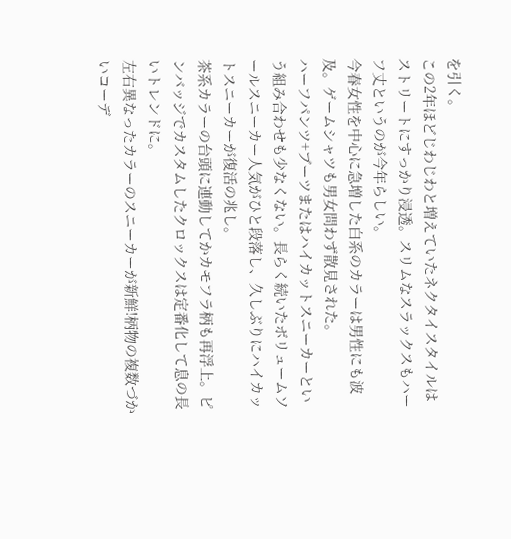を引く。
この2年ほどじわじわと増えていたネクタイスタイルはストリートにすっかり浸透。スリムなスラックスもハーフ丈というのが今年らしい。
今春女性を中心に急増した白系のカラーは男性にも波及。ゲームシャツも男女問わず散見された。
ハーフパンツ+ブーツまたはハイカットスニーカーという組み合わせも少なくない。長らく続いたボリュームソールスニーカー人気がひと段落し、久しぶりにハイカットスニーカーが復活の兆し。
茶系カラーの台頭に連動してかカモフラ柄も再浮上。ピンバッジでカスタムしたクロックスは定番化して息の長いトレンドに。
左右異なったカラーのスニーカーが新鮮!柄物の複数づかいコーデ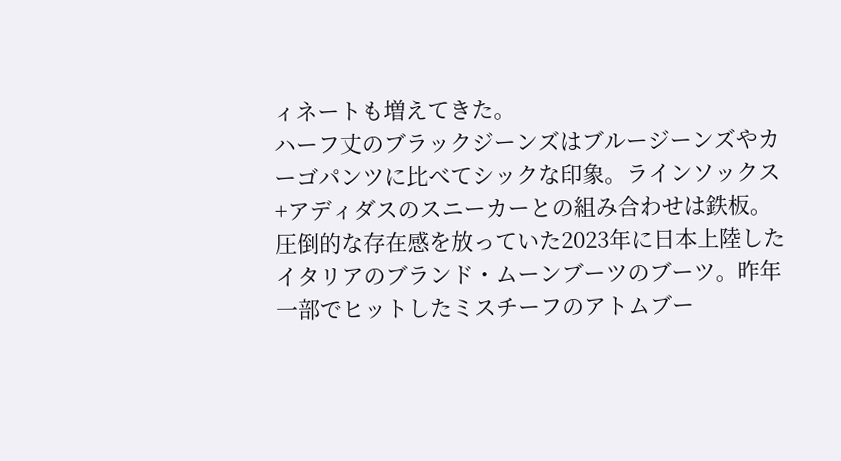ィネートも増えてきた。
ハーフ丈のブラックジーンズはブルージーンズやカーゴパンツに比べてシックな印象。ラインソックス+アディダスのスニーカーとの組み合わせは鉄板。
圧倒的な存在感を放っていた2023年に日本上陸したイタリアのブランド・ムーンブーツのブーツ。昨年一部でヒットしたミスチーフのアトムブー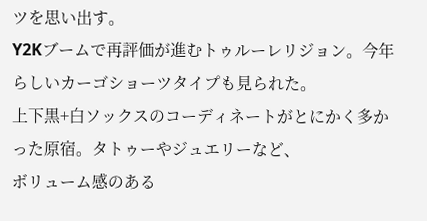ツを思い出す。
Y2Kブームで再評価が進むトゥルーレリジョン。今年らしいカーゴショーツタイプも見られた。
上下黒+白ソックスのコーディネートがとにかく多かった原宿。タトゥーやジュエリーなど、
ボリューム感のある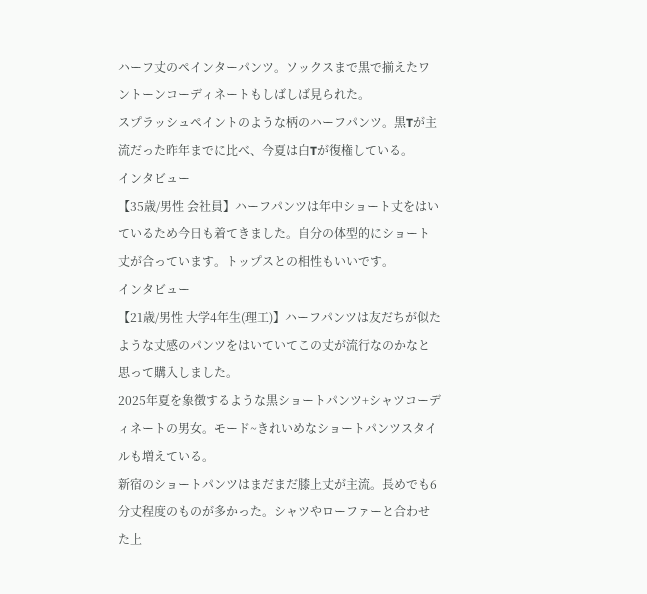ハーフ丈のペインターパンツ。ソックスまで黒で揃えたワントーンコーディネートもしばしば見られた。
スプラッシュペイントのような柄のハーフパンツ。黒Tが主流だった昨年までに比べ、今夏は白Tが復権している。
インタビュー
【35歳/男性 会社員】ハーフパンツは年中ショート丈をはいているため今日も着てきました。自分の体型的にショート丈が合っています。トップスとの相性もいいです。
インタビュー
【21歳/男性 大学4年生(理工)】ハーフパンツは友だちが似たような丈感のパンツをはいていてこの丈が流行なのかなと思って購入しました。
2025年夏を象徴するような黒ショートパンツ+シャツコーディネートの男女。モード~きれいめなショートパンツスタイルも増えている。
新宿のショートパンツはまだまだ膝上丈が主流。長めでも6分丈程度のものが多かった。シャツやローファーと合わせた上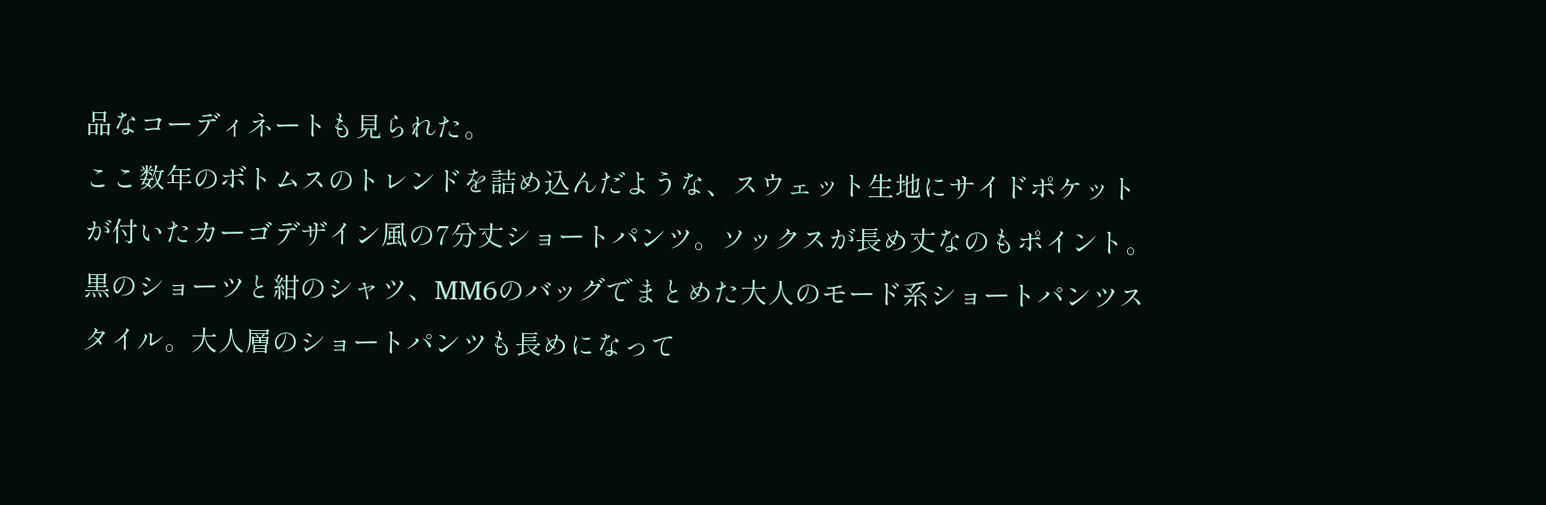品なコーディネートも見られた。
ここ数年のボトムスのトレンドを詰め込んだような、スウェット生地にサイドポケットが付いたカーゴデザイン風の7分丈ショートパンツ。ソックスが長め丈なのもポイント。
黒のショーツと紺のシャツ、MM6のバッグでまとめた大人のモード系ショートパンツスタイル。大人層のショートパンツも長めになって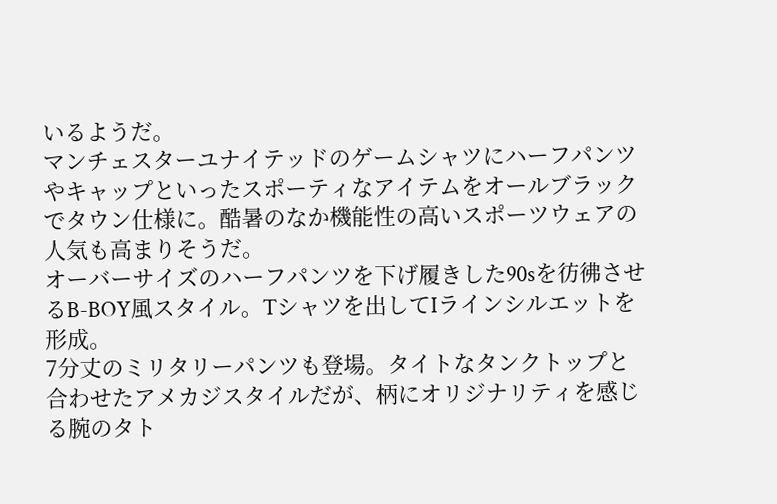いるようだ。
マンチェスターユナイテッドのゲームシャツにハーフパンツやキャップといったスポーティなアイテムをオールブラックでタウン仕様に。酷暑のなか機能性の高いスポーツウェアの人気も高まりそうだ。
オーバーサイズのハーフパンツを下げ履きした90sを彷彿させるB-BOY風スタイル。Tシャツを出してIラインシルエットを形成。
7分丈のミリタリーパンツも登場。タイトなタンクトップと合わせたアメカジスタイルだが、柄にオリジナリティを感じる腕のタト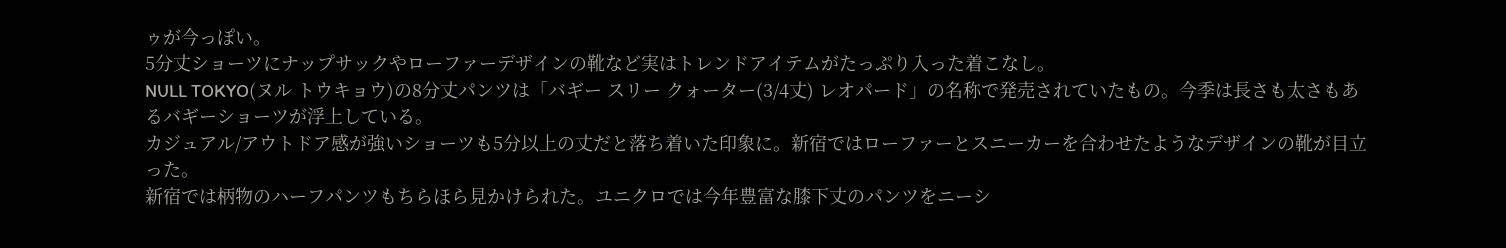ゥが今っぽい。
5分丈ショーツにナップサックやローファーデザインの靴など実はトレンドアイテムがたっぷり入った着こなし。
NULL TOKYO(ヌル トウキョウ)の8分丈パンツは「バギー スリー クォーター(3/4丈) レオパード」の名称で発売されていたもの。今季は長さも太さもあるバギーショーツが浮上している。
カジュアル/アウトドア感が強いショーツも5分以上の丈だと落ち着いた印象に。新宿ではローファーとスニーカーを合わせたようなデザインの靴が目立った。
新宿では柄物のハーフパンツもちらほら見かけられた。ユニクロでは今年豊富な膝下丈のパンツをニーシ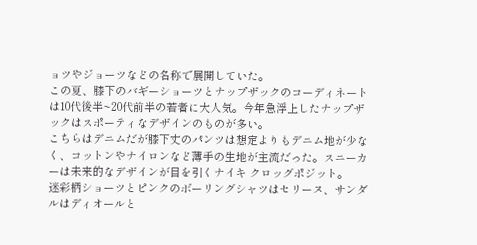ョツやジョーツなどの名称で展開していた。
この夏、膝下のバギーショーツとナップザックのコーディネートは10代後半~20代前半の若者に大人気。今年急浮上したナップザックはスポーティなデザインのものが多い。
こちらはデニムだが膝下丈のパンツは想定よりもデニム地が少なく、コットンやナイロンなど薄手の生地が主流だった。スニーカーは未来的なデザインが目を引くナイキ クロッグポジット。
迷彩柄ショーツとピンクのボーリングシャツはセリーヌ、サンダルはディオールと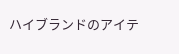ハイブランドのアイテ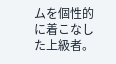ムを個性的に着こなした上級者。